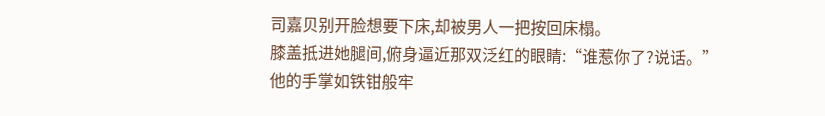司嘉贝别开脸想要下床,却被男人一把按回床榻。
膝盖抵进她腿间,俯身逼近那双泛红的眼睛:“谁惹你了?说话。”
他的手掌如铁钳般牢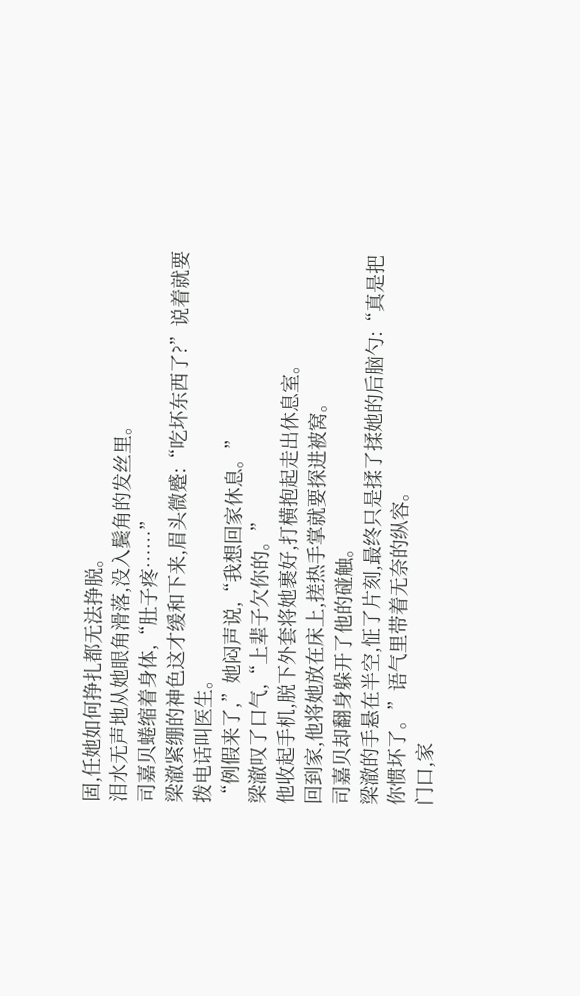固,任她如何挣扎都无法挣脱。
泪水无声地从她眼角滑落,没入鬓角的发丝里。
司嘉贝蜷缩着身体,“肚子疼……”
梁澈紧绷的神色这才缓和下来,眉头微蹙:“吃坏东西了?”说着就要拨电话叫医生。
“例假来了,”她闷声说,“我想回家休息。”
梁澈叹了口气,“上辈子欠你的。”
他收起手机,脱下外套将她裹好,打横抱起走出休息室。
回到家,他将她放在床上,搓热手掌就要探进被窝。
司嘉贝却翻身躲开了他的碰触。
梁澈的手悬在半空,怔了片刻,最终只是揉了揉她的后脑勺:“真是把你惯坏了。”语气里带着无奈的纵容。
门口,家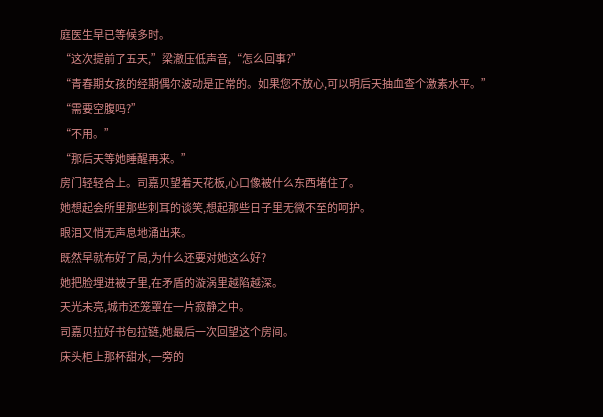庭医生早已等候多时。
“这次提前了五天,”梁澈压低声音,“怎么回事?”
“青春期女孩的经期偶尔波动是正常的。如果您不放心,可以明后天抽血查个激素水平。”
“需要空腹吗?”
“不用。”
“那后天等她睡醒再来。”
房门轻轻合上。司嘉贝望着天花板,心口像被什么东西堵住了。
她想起会所里那些刺耳的谈笑,想起那些日子里无微不至的呵护。
眼泪又悄无声息地涌出来。
既然早就布好了局,为什么还要对她这么好?
她把脸埋进被子里,在矛盾的漩涡里越陷越深。
天光未亮,城市还笼罩在一片寂静之中。
司嘉贝拉好书包拉链,她最后一次回望这个房间。
床头柜上那杯甜水,一旁的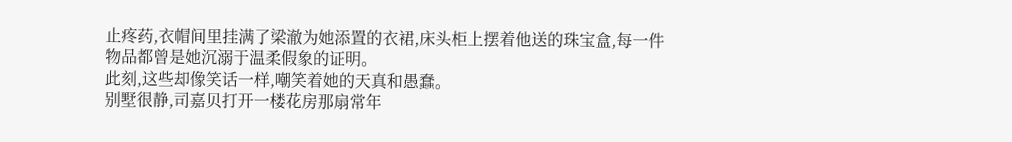止疼药,衣帽间里挂满了梁澈为她添置的衣裙,床头柜上摆着他送的珠宝盒,每一件物品都曾是她沉溺于温柔假象的证明。
此刻,这些却像笑话一样,嘲笑着她的天真和愚蠢。
别墅很静,司嘉贝打开一楼花房那扇常年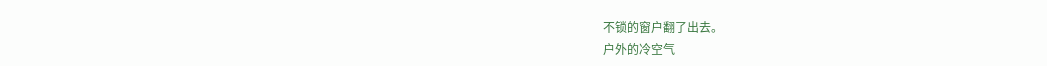不锁的窗户翻了出去。
户外的冷空气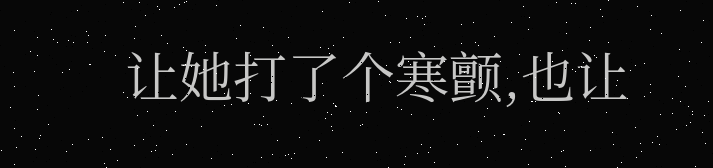让她打了个寒颤,也让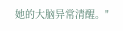她的大脑异常清醒。"